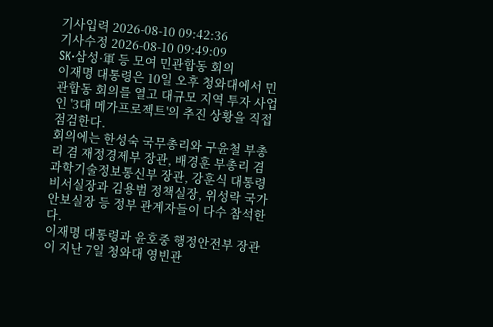기사입력 2026-08-10 09:42:36
기사수정 2026-08-10 09:49:09
SK·삼성·軍 등 모여 민관합동 회의
이재명 대통령은 10일 오후 청와대에서 민관합동 회의를 열고 대규모 지역 투자 사업인 '3대 메가프로젝트'의 추진 상황을 직접 점검한다.
회의에는 한성숙 국무총리와 구윤철 부총리 겸 재정경제부 장관, 배경훈 부총리 겸 과학기술정보통신부 장관, 강훈식 대통령비서실장과 김용범 정책실장, 위성락 국가안보실장 등 정부 관계자들이 다수 참석한다.
이재명 대통령과 윤호중 행정안전부 장관이 지난 7일 청와대 영빈관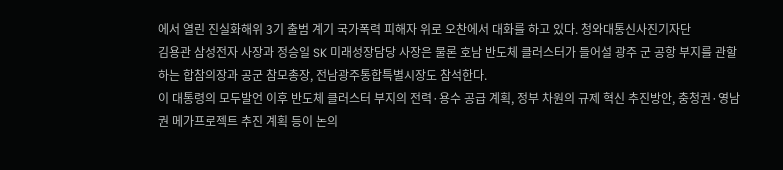에서 열린 진실화해위 3기 출범 계기 국가폭력 피해자 위로 오찬에서 대화를 하고 있다. 청와대통신사진기자단
김용관 삼성전자 사장과 정승일 SK 미래성장담당 사장은 물론 호남 반도체 클러스터가 들어설 광주 군 공항 부지를 관할하는 합참의장과 공군 참모총장, 전남광주통합특별시장도 참석한다.
이 대통령의 모두발언 이후 반도체 클러스터 부지의 전력·용수 공급 계획, 정부 차원의 규제 혁신 추진방안, 충청권·영남권 메가프로젝트 추진 계획 등이 논의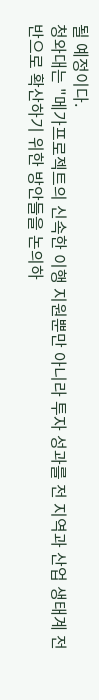될 예정이다.
청와대는 "메가프로젝트의 신속한 이행 지원뿐만 아니라 투자 성과를 전 지역과 산업 생태계 전반으로 확산하기 위한 방안들을 논의하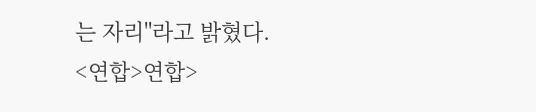는 자리"라고 밝혔다.
<연합>연합>